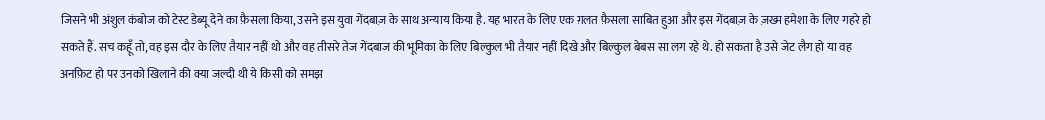जिसने भी अंशुल कंबोज को टेस्ट डेब्यू देने का फ़ैसला किया, उसने इस युवा गेंदबाज़ के साथ अन्याय किया है. यह भारत के लिए एक ग़लत फ़ैसला साबित हुआ और इस गेंदबाज़ के ज़ख्म हमेशा के लिए गहरे हो सकते हैं. सच कहूँ तो, वह इस दौर के लिए तैयार नहीं थो और वह तीसरे तेज गेंदबाज की भूमिका के लिए बिल्कुल भी तैयार नहीं दिखे और बिल्कुल बेबस सा लग रहे थे. हो सकता है उसे जेट लैग हो या वह अनफ़िट हो पर उनको खिलाने की क्या जल्दी थी ये किसी को समझ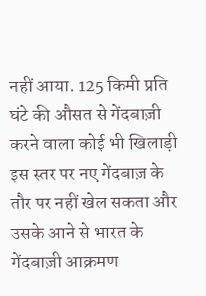नहीं आया. 125 किमी प्रति घंटे की औसत से गेंदबाज़ी करने वाला कोई भी खिलाड़ी इस स्तर पर नए गेंदबाज़ के तौर पर नहीं खेल सकता और उसके आने से भारत के गेंदबाज़ी आक्रमण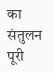का संतुलन पूरी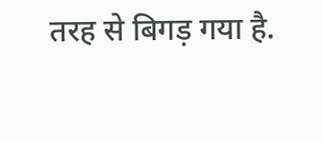तरह से बिगड़ गया है.